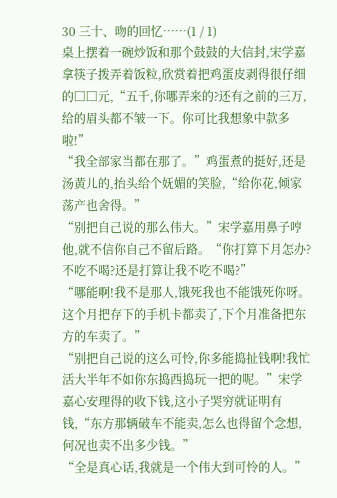30 三十、吻的回忆……(1 / 1)
桌上摆着一碗炒饭和那个鼓鼓的大信封,宋学嘉拿筷子拨弄着饭粒,欣赏着把鸡蛋皮剥得很仔细的□□元,“五千,你哪弄来的?还有之前的三万,给的眉头都不皱一下。你可比我想象中款多啦!”
“我全部家当都在那了。”鸡蛋煮的挺好,还是汤黄儿的,抬头给个妩媚的笑脸,“给你花,倾家荡产也舍得。”
“别把自己说的那么伟大。”宋学嘉用鼻子哼他,就不信你自己不留后路。“你打算下月怎办?不吃不喝?还是打算让我不吃不喝?”
“哪能啊!我不是那人,饿死我也不能饿死你呀。这个月把存下的手机卡都卖了,下个月准备把东方的车卖了。”
“别把自己说的这么可怜,你多能捣扯钱啊!我忙活大半年不如你东捣西捣玩一把的呢。”宋学嘉心安理得的收下钱,这小子哭穷就证明有钱,“东方那辆破车不能卖,怎么也得留个念想,何况也卖不出多少钱。”
“全是真心话,我就是一个伟大到可怜的人。”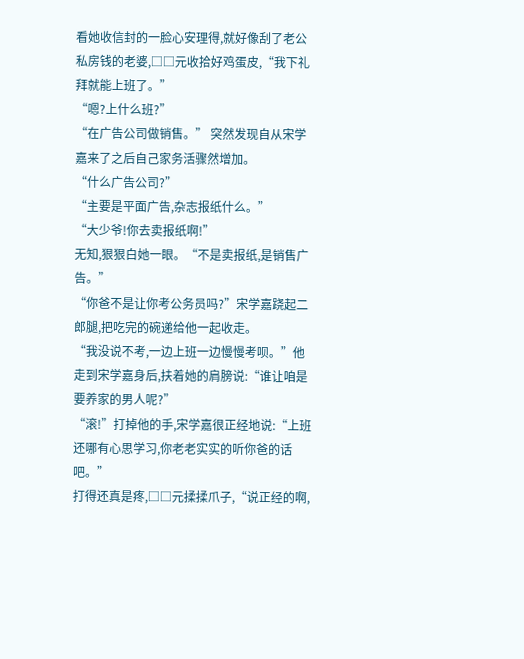看她收信封的一脸心安理得,就好像刮了老公私房钱的老婆,□□元收拾好鸡蛋皮,“我下礼拜就能上班了。”
“嗯?上什么班?”
“在广告公司做销售。” 突然发现自从宋学嘉来了之后自己家务活骤然增加。
“什么广告公司?”
“主要是平面广告,杂志报纸什么。”
“大少爷!你去卖报纸啊!”
无知,狠狠白她一眼。“不是卖报纸,是销售广告。”
“你爸不是让你考公务员吗?”宋学嘉跷起二郎腿,把吃完的碗递给他一起收走。
“我没说不考,一边上班一边慢慢考呗。”他走到宋学嘉身后,扶着她的肩膀说:“谁让咱是要养家的男人呢?”
“滚!”打掉他的手,宋学嘉很正经地说:“上班还哪有心思学习,你老老实实的听你爸的话吧。”
打得还真是疼,□□元揉揉爪子,“说正经的啊,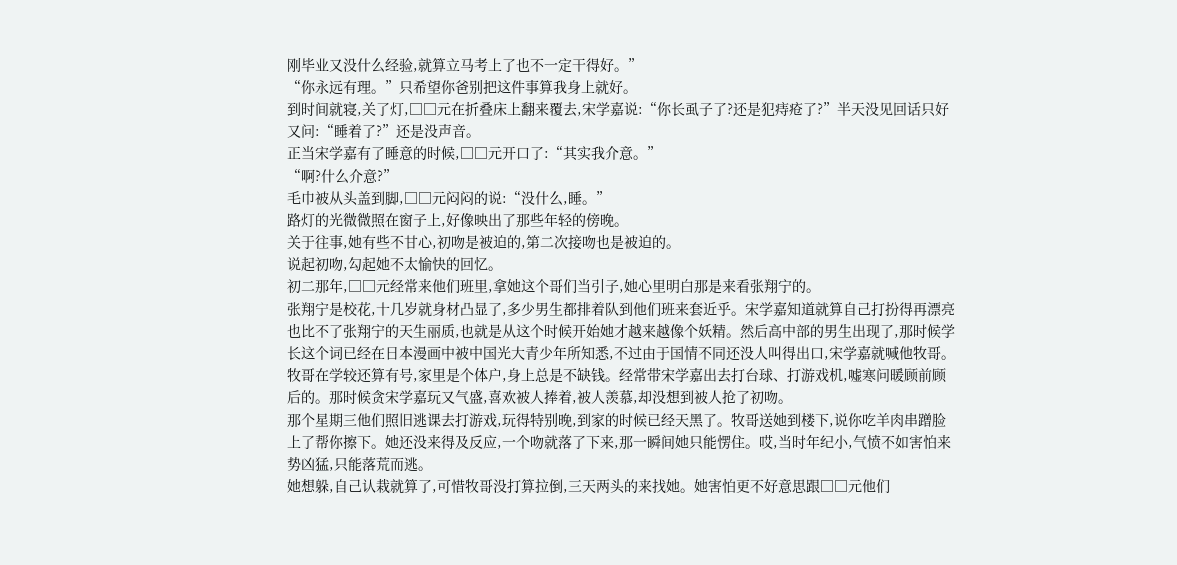刚毕业又没什么经验,就算立马考上了也不一定干得好。”
“你永远有理。”只希望你爸别把这件事算我身上就好。
到时间就寝,关了灯,□□元在折叠床上翻来覆去,宋学嘉说:“你长虱子了?还是犯痔疮了?”半天没见回话只好又问:“睡着了?”还是没声音。
正当宋学嘉有了睡意的时候,□□元开口了:“其实我介意。”
“啊?什么介意?”
毛巾被从头盖到脚,□□元闷闷的说:“没什么,睡。”
路灯的光微微照在窗子上,好像映出了那些年轻的傍晚。
关于往事,她有些不甘心,初吻是被迫的,第二次接吻也是被迫的。
说起初吻,勾起她不太愉快的回忆。
初二那年,□□元经常来他们班里,拿她这个哥们当引子,她心里明白那是来看张翔宁的。
张翔宁是校花,十几岁就身材凸显了,多少男生都排着队到他们班来套近乎。宋学嘉知道就算自己打扮得再漂亮也比不了张翔宁的天生丽质,也就是从这个时候开始她才越来越像个妖精。然后高中部的男生出现了,那时候学长这个词已经在日本漫画中被中国光大青少年所知悉,不过由于国情不同还没人叫得出口,宋学嘉就喊他牧哥。
牧哥在学较还算有号,家里是个体户,身上总是不缺钱。经常带宋学嘉出去打台球、打游戏机,嘘寒问暖顾前顾后的。那时候贪宋学嘉玩又气盛,喜欢被人捧着,被人羡慕,却没想到被人抢了初吻。
那个星期三他们照旧逃课去打游戏,玩得特别晚,到家的时候已经天黑了。牧哥送她到楼下,说你吃羊肉串蹭脸上了帮你擦下。她还没来得及反应,一个吻就落了下来,那一瞬间她只能愣住。哎,当时年纪小,气愤不如害怕来势凶猛,只能落荒而逃。
她想躲,自己认栽就算了,可惜牧哥没打算拉倒,三天两头的来找她。她害怕更不好意思跟□□元他们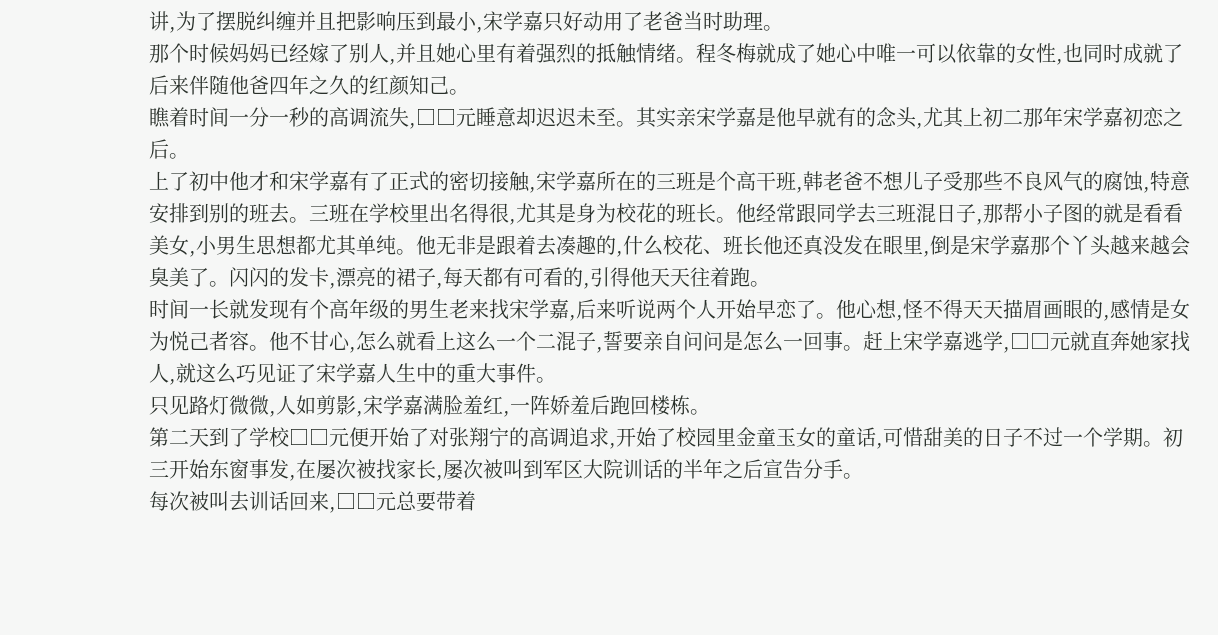讲,为了摆脱纠缠并且把影响压到最小,宋学嘉只好动用了老爸当时助理。
那个时候妈妈已经嫁了别人,并且她心里有着强烈的抵触情绪。程冬梅就成了她心中唯一可以依靠的女性,也同时成就了后来伴随他爸四年之久的红颜知己。
瞧着时间一分一秒的高调流失,□□元睡意却迟迟未至。其实亲宋学嘉是他早就有的念头,尤其上初二那年宋学嘉初恋之后。
上了初中他才和宋学嘉有了正式的密切接触,宋学嘉所在的三班是个高干班,韩老爸不想儿子受那些不良风气的腐蚀,特意安排到别的班去。三班在学校里出名得很,尤其是身为校花的班长。他经常跟同学去三班混日子,那帮小子图的就是看看美女,小男生思想都尤其单纯。他无非是跟着去凑趣的,什么校花、班长他还真没发在眼里,倒是宋学嘉那个丫头越来越会臭美了。闪闪的发卡,漂亮的裙子,每天都有可看的,引得他天天往着跑。
时间一长就发现有个高年级的男生老来找宋学嘉,后来听说两个人开始早恋了。他心想,怪不得天天描眉画眼的,感情是女为悦己者容。他不甘心,怎么就看上这么一个二混子,誓要亲自问问是怎么一回事。赶上宋学嘉逃学,□□元就直奔她家找人,就这么巧见证了宋学嘉人生中的重大事件。
只见路灯微微,人如剪影,宋学嘉满脸羞红,一阵娇羞后跑回楼栋。
第二天到了学校□□元便开始了对张翔宁的高调追求,开始了校园里金童玉女的童话,可惜甜美的日子不过一个学期。初三开始东窗事发,在屡次被找家长,屡次被叫到军区大院训话的半年之后宣告分手。
每次被叫去训话回来,□□元总要带着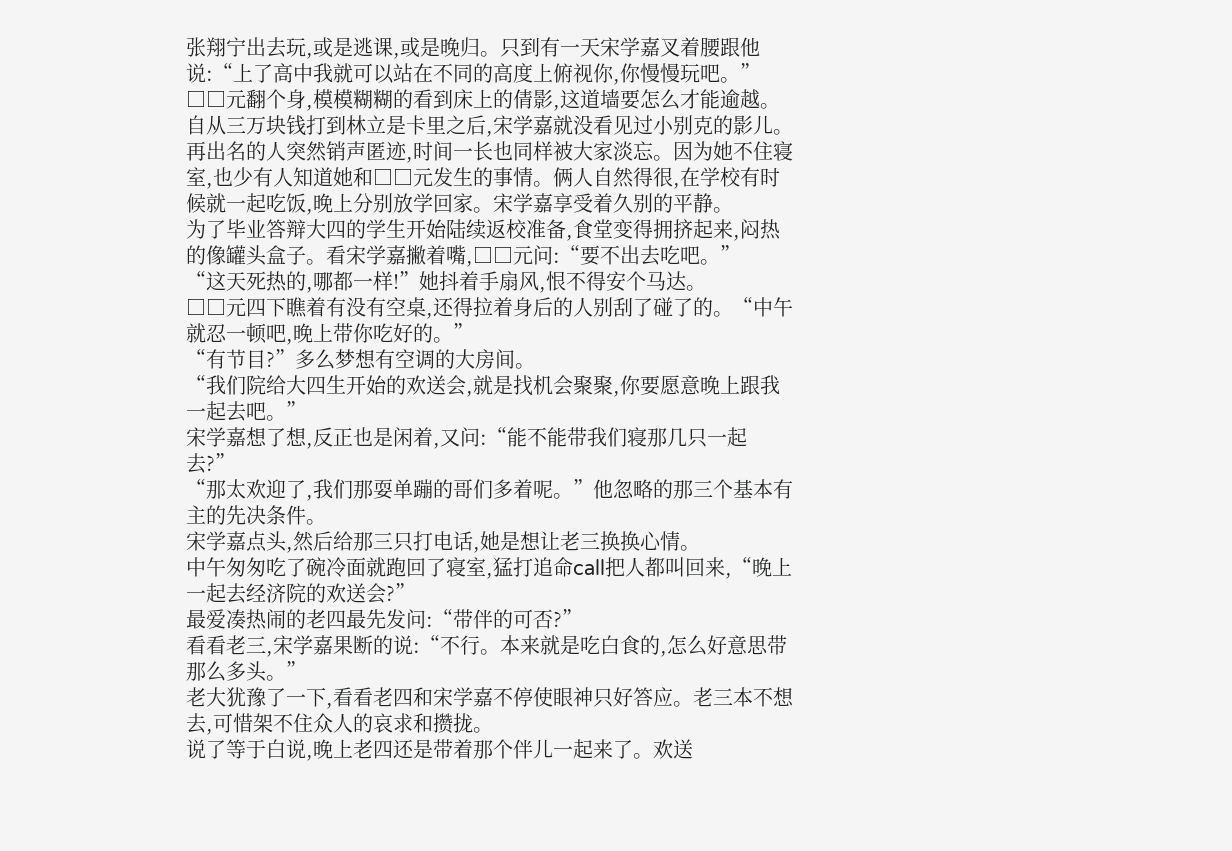张翔宁出去玩,或是逃课,或是晚归。只到有一天宋学嘉叉着腰跟他说:“上了高中我就可以站在不同的高度上俯视你,你慢慢玩吧。”
□□元翻个身,模模糊糊的看到床上的倩影,这道墙要怎么才能逾越。
自从三万块钱打到林立是卡里之后,宋学嘉就没看见过小别克的影儿。再出名的人突然销声匿迹,时间一长也同样被大家淡忘。因为她不住寝室,也少有人知道她和□□元发生的事情。俩人自然得很,在学校有时候就一起吃饭,晚上分别放学回家。宋学嘉享受着久别的平静。
为了毕业答辩大四的学生开始陆续返校准备,食堂变得拥挤起来,闷热的像罐头盒子。看宋学嘉撇着嘴,□□元问:“要不出去吃吧。”
“这天死热的,哪都一样!”她抖着手扇风,恨不得安个马达。
□□元四下瞧着有没有空桌,还得拉着身后的人别刮了碰了的。“中午就忍一顿吧,晚上带你吃好的。”
“有节目?”多么梦想有空调的大房间。
“我们院给大四生开始的欢送会,就是找机会聚聚,你要愿意晚上跟我一起去吧。”
宋学嘉想了想,反正也是闲着,又问:“能不能带我们寝那几只一起去?”
“那太欢迎了,我们那耍单蹦的哥们多着呢。”他忽略的那三个基本有主的先决条件。
宋学嘉点头,然后给那三只打电话,她是想让老三换换心情。
中午匆匆吃了碗冷面就跑回了寝室,猛打追命call把人都叫回来,“晚上一起去经济院的欢送会?”
最爱凑热闹的老四最先发问:“带伴的可否?”
看看老三,宋学嘉果断的说:“不行。本来就是吃白食的,怎么好意思带那么多头。”
老大犹豫了一下,看看老四和宋学嘉不停使眼神只好答应。老三本不想去,可惜架不住众人的哀求和攒拢。
说了等于白说,晚上老四还是带着那个伴儿一起来了。欢送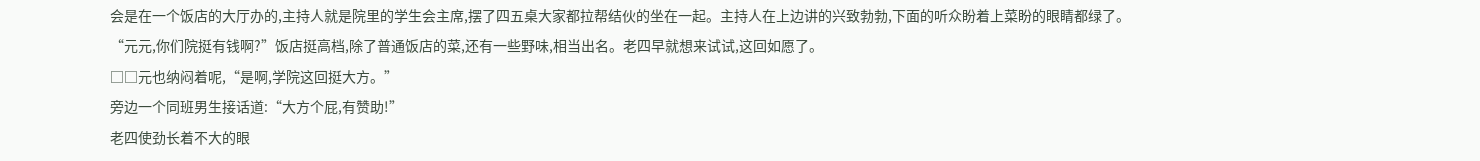会是在一个饭店的大厅办的,主持人就是院里的学生会主席,摆了四五桌大家都拉帮结伙的坐在一起。主持人在上边讲的兴致勃勃,下面的听众盼着上菜盼的眼睛都绿了。
“元元,你们院挺有钱啊?”饭店挺高档,除了普通饭店的菜,还有一些野味,相当出名。老四早就想来试试,这回如愿了。
□□元也纳闷着呢,“是啊,学院这回挺大方。”
旁边一个同班男生接话道:“大方个屁,有赞助!”
老四使劲长着不大的眼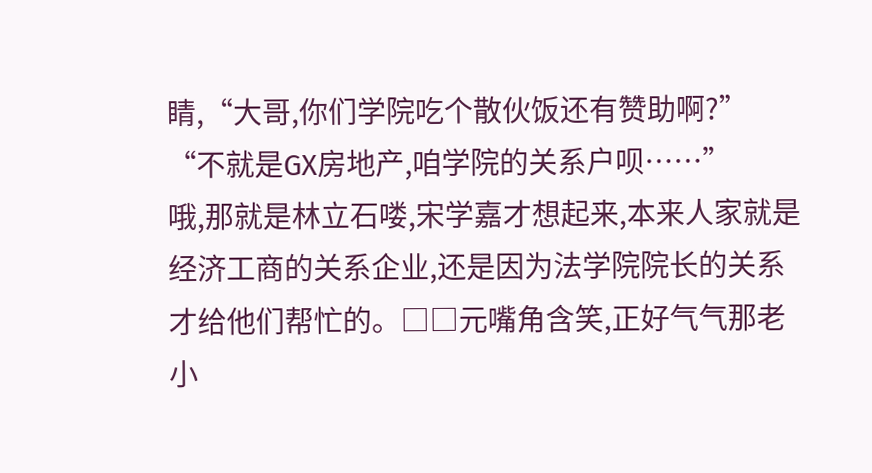睛,“大哥,你们学院吃个散伙饭还有赞助啊?”
“不就是GX房地产,咱学院的关系户呗……”
哦,那就是林立石喽,宋学嘉才想起来,本来人家就是经济工商的关系企业,还是因为法学院院长的关系才给他们帮忙的。□□元嘴角含笑,正好气气那老小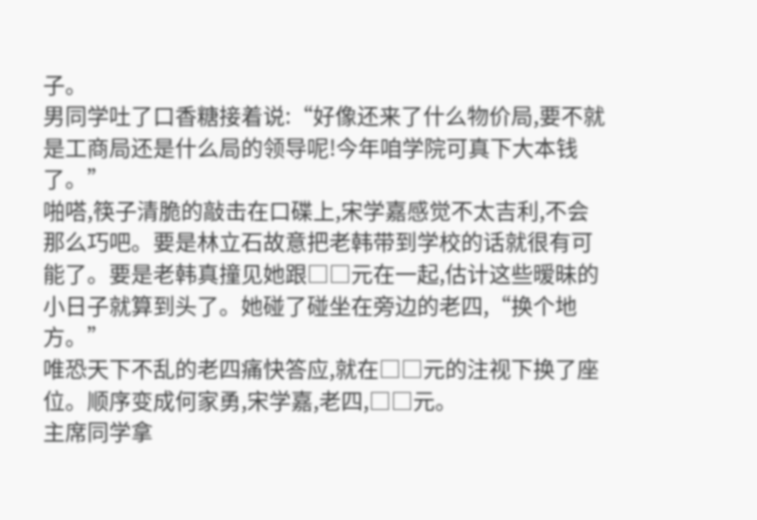子。
男同学吐了口香糖接着说:“好像还来了什么物价局,要不就是工商局还是什么局的领导呢!今年咱学院可真下大本钱了。”
啪嗒,筷子清脆的敲击在口碟上,宋学嘉感觉不太吉利,不会那么巧吧。要是林立石故意把老韩带到学校的话就很有可能了。要是老韩真撞见她跟□□元在一起,估计这些暧昧的小日子就算到头了。她碰了碰坐在旁边的老四,“换个地方。”
唯恐天下不乱的老四痛快答应,就在□□元的注视下换了座位。顺序变成何家勇,宋学嘉,老四,□□元。
主席同学拿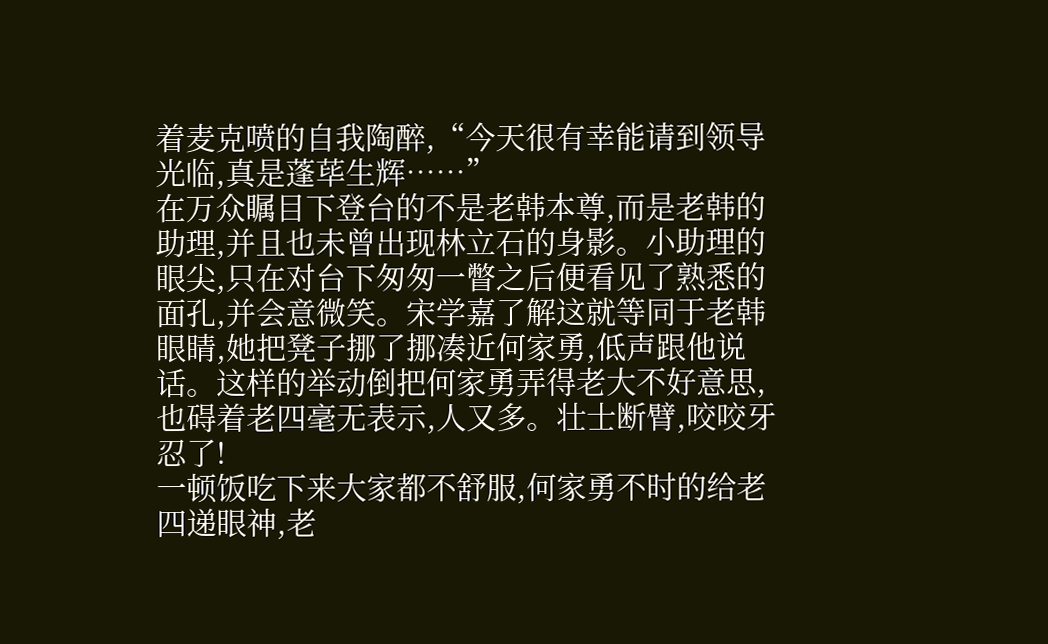着麦克喷的自我陶醉,“今天很有幸能请到领导光临,真是蓬荜生辉……”
在万众瞩目下登台的不是老韩本尊,而是老韩的助理,并且也未曾出现林立石的身影。小助理的眼尖,只在对台下匆匆一瞥之后便看见了熟悉的面孔,并会意微笑。宋学嘉了解这就等同于老韩眼睛,她把凳子挪了挪凑近何家勇,低声跟他说话。这样的举动倒把何家勇弄得老大不好意思,也碍着老四毫无表示,人又多。壮士断臂,咬咬牙忍了!
一顿饭吃下来大家都不舒服,何家勇不时的给老四递眼神,老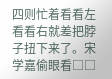四则忙着看看左看看右就差把脖子扭下来了。宋学嘉偷眼看□□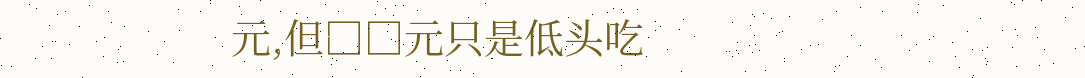元,但□□元只是低头吃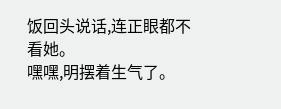饭回头说话,连正眼都不看她。
嘿嘿,明摆着生气了。